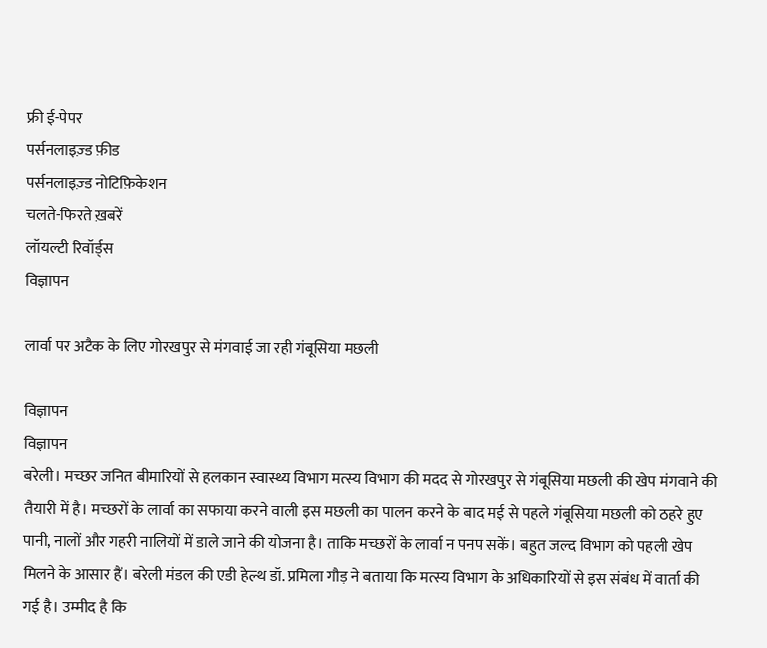फ्री ई-पेपर
पर्सनलाइज़्ड फ़ीड
पर्सनलाइज़्ड नोटिफ़िकेशन
चलते-फिरते ख़बरें
लॉयल्टी रिवॉर्ड्स
विज्ञापन

लार्वा पर अटैक के लिए गोरखपुर से मंगवाई जा रही गंबूसिया मछली

विज्ञापन
विज्ञापन
बरेली। मच्छर जनित बीमारियों से हलकान स्वास्थ्य विभाग मत्स्य विभाग की मदद से गोरखपुर से गंबूसिया मछली की खेप मंगवाने की तैयारी में है। मच्छरों के लार्वा का सफाया करने वाली इस मछली का पालन करने के बाद मई से पहले गंबूसिया मछली को ठहरे हुए पानी, नालों और गहरी नालियों में डाले जाने की योजना है। ताकि मच्छरों के लार्वा न पनप सकें। बहुत जल्द विभाग को पहली खेप मिलने के आसार हैं। बरेली मंडल की एडी हेल्थ डॉ. प्रमिला गौड़ ने बताया कि मत्स्य विभाग के अधिकारियों से इस संबंध में वार्ता की गई है। उम्मीद है कि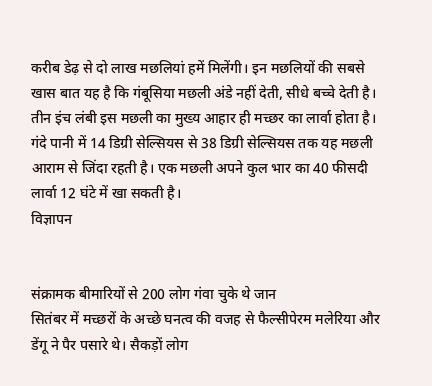करीब डेढ़ से दो लाख मछलियां हमें मिलेंगी। इन मछलियों की सबसे खास बात यह है कि गंबूसिया मछली अंडे नहीं देती, सीधे बच्चे देती है। तीन इंच लंबी इस मछली का मुख्य आहार ही मच्छर का लार्वा होता है। गंदे पानी में 14 डिग्री सेल्सियस से 38 डिग्री सेल्सियस तक यह मछली आराम से जिंदा रहती है। एक मछली अपने कुल भार का 40 फीसदी लार्वा 12 घंटे में खा सकती है।
विज्ञापन


संक्रामक बीमारियों से 200 लोग गंवा चुके थे जान
सितंबर में मच्छरों के अच्छे घनत्व की वजह से फैल्सीपेरम मलेरिया और डेंगू ने पैर पसारे थे। सैकड़ों लोग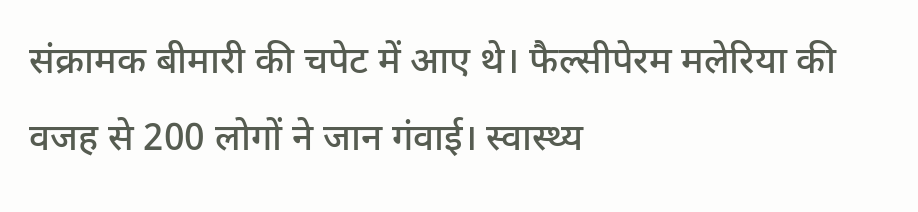संक्रामक बीमारी की चपेट में आए थे। फैल्सीपेरम मलेरिया की वजह से 200 लोगों ने जान गंवाई। स्वास्थ्य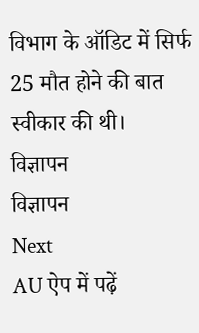विभाग के ऑडिट में सिर्फ 25 मौत होने की बात स्वीकार की थी।
विज्ञापन
विज्ञापन
Next
AU ऐप में पढ़ें